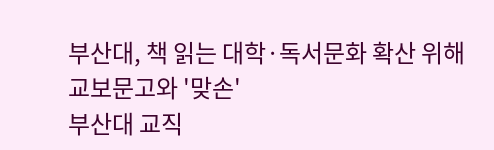부산대, 책 읽는 대학·독서문화 확산 위해 교보문고와 '맞손'
부산대 교직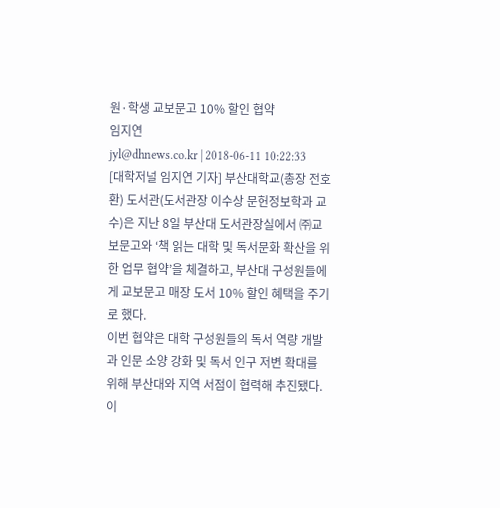원·학생 교보문고 10% 할인 협약
임지연
jyl@dhnews.co.kr | 2018-06-11 10:22:33
[대학저널 임지연 기자] 부산대학교(총장 전호환) 도서관(도서관장 이수상 문헌정보학과 교수)은 지난 8일 부산대 도서관장실에서 ㈜교보문고와 ‘책 읽는 대학 및 독서문화 확산을 위한 업무 협약’을 체결하고, 부산대 구성원들에게 교보문고 매장 도서 10% 할인 혜택을 주기로 했다.
이번 협약은 대학 구성원들의 독서 역량 개발과 인문 소양 강화 및 독서 인구 저변 확대를 위해 부산대와 지역 서점이 협력해 추진됐다.
이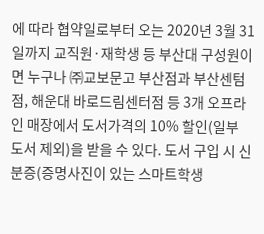에 따라 협약일로부터 오는 2020년 3월 31일까지 교직원·재학생 등 부산대 구성원이면 누구나 ㈜교보문고 부산점과 부산센텀점, 해운대 바로드림센터점 등 3개 오프라인 매장에서 도서가격의 10% 할인(일부 도서 제외)을 받을 수 있다. 도서 구입 시 신분증(증명사진이 있는 스마트학생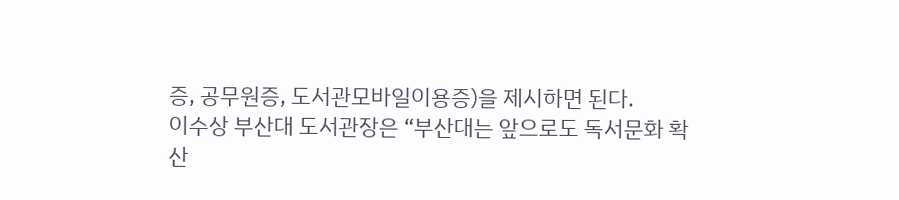증, 공무원증, 도서관모바일이용증)을 제시하면 된다.
이수상 부산대 도서관장은 “부산대는 앞으로도 독서문화 확산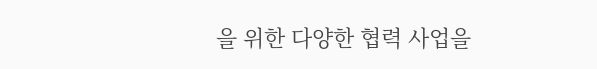을 위한 다양한 협력 사업을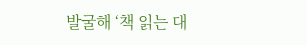발굴해 ‘책 읽는 대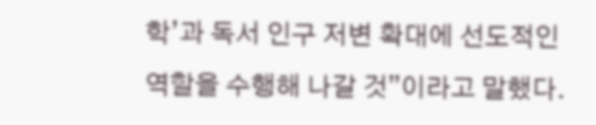학’과 독서 인구 저변 확대에 선도적인 역할을 수행해 나갈 것”이라고 말했다.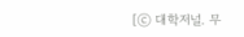[ⓒ 대학저널. 무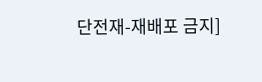단전재-재배포 금지]